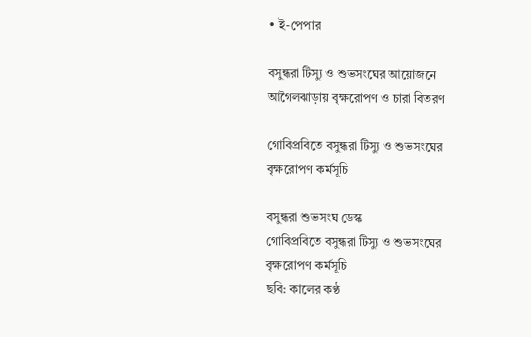• ই-পেপার

বসুন্ধরা টিস্যু ও শুভসংঘের আয়োজনে আগৈলঝাড়ায় বৃক্ষরোপণ ও চারা বিতরণ

গোবিপ্রবিতে বসুন্ধরা টিস্যু ও শুভসংঘের বৃক্ষরোপণ কর্মসূচি

বসুন্ধরা শুভসংঘ ডেস্ক
গোবিপ্রবিতে বসুন্ধরা টিস্যু ও শুভসংঘের বৃক্ষরোপণ কর্মসূচি
ছবি: কালের কণ্ঠ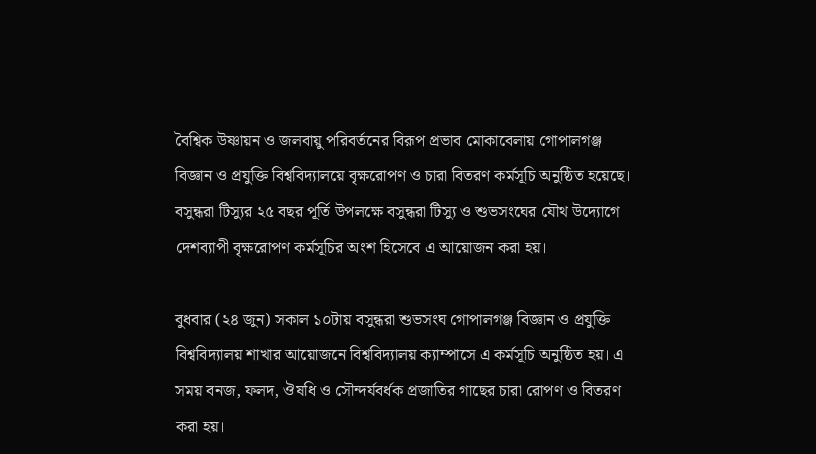বৈশ্বিক উষ্ণায়ন ও জলবায়ু পরিবর্তনের বিরূপ প্রভাব মোকাবেলায় গোপালগঞ্জ বিজ্ঞান ও প্রযুক্তি বিশ্ববিদ্যালয়ে বৃক্ষরোপণ ও চারা বিতরণ কর্মসূচি অনুষ্ঠিত হয়েছে। বসুন্ধরা টিস্যুর ২৫ বছর পূর্তি উপলক্ষে বসুন্ধরা টিস্যু ও শুভসংঘের যৌথ উদ্যোগে দেশব্যাপী বৃক্ষরোপণ কর্মসূচির অংশ হিসেবে এ আয়োজন করা হয়।

বুধবার (২৪ জুন) সকাল ১০টায় বসুন্ধরা শুভসংঘ গোপালগঞ্জ বিজ্ঞান ও প্রযুক্তি বিশ্ববিদ্যালয় শাখার আয়োজনে বিশ্ববিদ্যালয় ক্যাম্পাসে এ কর্মসূচি অনুষ্ঠিত হয়। এ সময় বনজ, ফলদ, ঔষধি ও সৌন্দর্যবর্ধক প্রজাতির গাছের চারা রোপণ ও বিতরণ করা হয়।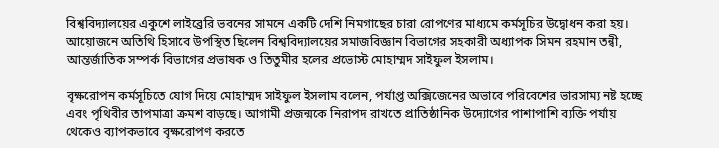বিশ্ববিদ্যালয়ের একুশে লাইব্রেরি ভবনের সামনে একটি দেশি নিমগাছের চারা রোপণের মাধ্যমে কর্মসূচির উদ্বোধন করা হয়। আয়োজনে অতিথি হিসাবে উপস্থিত ছিলেন বিশ্ববিদ্যালয়ের সমাজবিজ্ঞান বিভাগের সহকারী অধ্যাপক সিমন রহমান তন্বী, আন্তর্জাতিক সম্পর্ক বিভাগের প্রভাষক ও তিতুমীর হলের প্রভোস্ট মোহাম্মদ সাইফুল ইসলাম।

বৃক্ষরোপন কর্মসূচিতে যোগ দিয়ে মোহাম্মদ সাইফুল ইসলাম বলেন, পর্যাপ্ত অক্সিজেনের অভাবে পরিবেশের ভারসাম্য নষ্ট হচ্ছে এবং পৃথিবীর তাপমাত্রা ক্রমশ বাড়ছে। আগামী প্রজন্মকে নিরাপদ রাখতে প্রাতিষ্ঠানিক উদ্যোগের পাশাপাশি ব্যক্তি পর্যায় থেকেও ব্যাপকভাবে বৃক্ষরোপণ করতে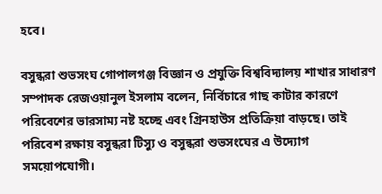হবে।

বসুন্ধরা শুভসংঘ গোপালগঞ্জ বিজ্ঞান ও প্রযুক্তি বিশ্ববিদ্যালয় শাখার সাধারণ সম্পাদক রেজওয়ানুল ইসলাম বলেন, নির্বিচারে গাছ কাটার কারণে পরিবেশের ভারসাম্য নষ্ট হচ্ছে এবং গ্রিনহাউস প্রতিক্রিয়া বাড়ছে। তাই পরিবেশ রক্ষায় বসুন্ধরা টিস্যু ও বসুন্ধরা শুভসংঘের এ উদ্যোগ সময়োপযোগী।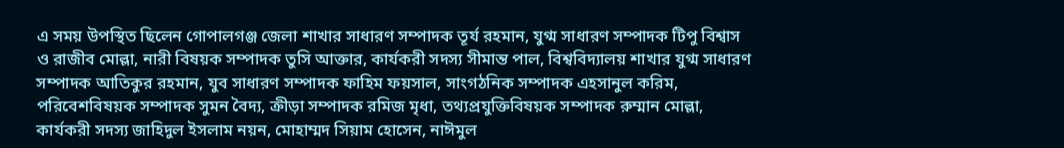এ সময় উপস্থিত ছিলেন গোপালগঞ্জ জেলা শাখার সাধারণ সম্পাদক তূর্য রহমান, যুগ্ম সাধারণ সম্পাদক টিপু বিশ্বাস ও রাজীব মোল্লা, নারী বিষয়ক সম্পাদক তুসি আক্তার, কার্যকরী সদস্য সীমান্ত পাল, বিশ্ববিদ্যালয় শাখার যুগ্ম সাধারণ সম্পাদক আতিকুর রহমান, যুব সাধারণ সম্পাদক ফাহিম ফয়সাল, সাংগঠনিক সম্পাদক এহসানুল করিম, পরিবেশবিষয়ক সম্পাদক সুমন বৈদ্য, ক্রীড়া সম্পাদক রমিজ মৃধা, তথ্যপ্রযুক্তিবিষয়ক সম্পাদক রুম্মান মোল্লা, কার্যকরী সদস্য জাহিদুল ইসলাম নয়ন, মোহাম্মদ সিয়াম হোসেন, নাঈমুল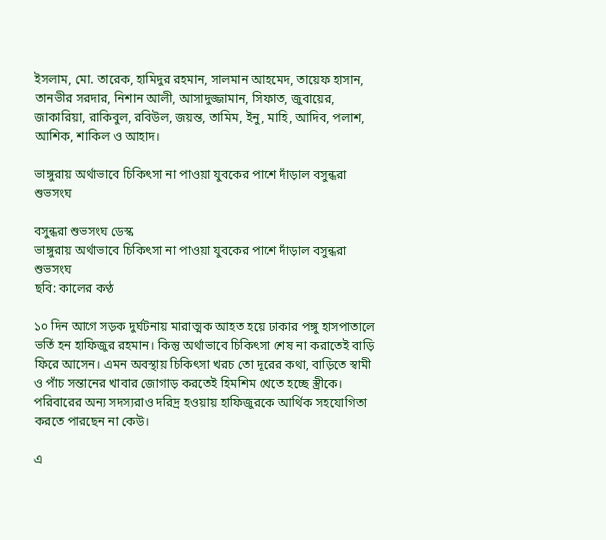ইসলাম, মো. তারেক, হামিদুর রহমান, সালমান আহমেদ, তায়েফ হাসান, তানভীর সরদার, নিশান আলী, আসাদুজ্জামান, সিফাত, জুবায়ের, জাকারিয়া, রাকিবুল, রবিউল, জয়ন্ত, তামিম, ইনু, মাহি, আদিব, পলাশ, আশিক, শাকিল ও আহাদ।

ভাঙ্গুরায় অর্থাভাবে চিকিৎসা না পাওয়া যুবকের পাশে দাঁড়াল বসুন্ধরা শুভসংঘ

বসুন্ধরা শুভসংঘ ডেস্ক
ভাঙ্গুরায় অর্থাভাবে চিকিৎসা না পাওয়া যুবকের পাশে দাঁড়াল বসুন্ধরা শুভসংঘ
ছবি: কালের কণ্ঠ

১০ দিন আগে সড়ক দুর্ঘটনায় মারাত্মক আহত হয়ে ঢাকার পঙ্গু হাসপাতালে ভর্তি হন হাফিজুর রহমান। কিন্তু অর্থাভাবে চিকিৎসা শেষ না করাতেই বাড়ি ফিরে আসেন। এমন অবস্থায় চিকিৎসা খরচ তো দূরের কথা, বাড়িতে স্বামী ও পাঁচ সন্তানের খাবার জোগাড় করতেই হিমশিম খেতে হচ্ছে স্ত্রীকে। পরিবারের অন্য সদস্যরাও দরিদ্র হওয়ায় হাফিজুরকে আর্থিক সহযোগিতা করতে পারছেন না কেউ।

এ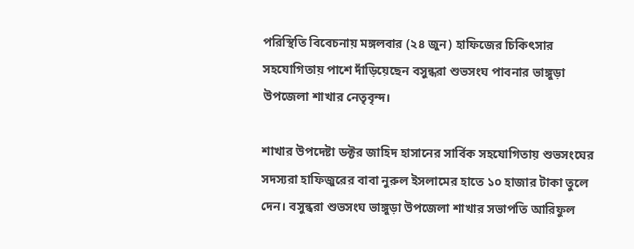পরিস্থিতি বিবেচনায় মঙ্গলবার (২৪ জুন) হাফিজের চিকিৎসার সহযোগিতায় পাশে দাঁড়িয়েছেন বসুন্ধরা শুভসংঘ পাবনার ভাঙ্গুড়া উপজেলা শাখার নেতৃবৃন্দ।

শাখার উপদেষ্টা ডক্টর জাহিদ হাসানের সার্বিক সহযোগিতায় শুভসংঘের সদস্যরা হাফিজুরের বাবা নুরুল ইসলামের হাতে ১০ হাজার টাকা তুলে দেন। বসুন্ধরা শুভসংঘ ভাঙ্গুড়া উপজেলা শাখার সভাপতি আরিফুল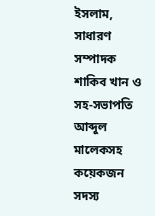ইসলাম, সাধারণ সম্পাদক শাকিব খান ও সহ-সভাপতি আব্দুল মালেকসহ কয়েকজন সদস্য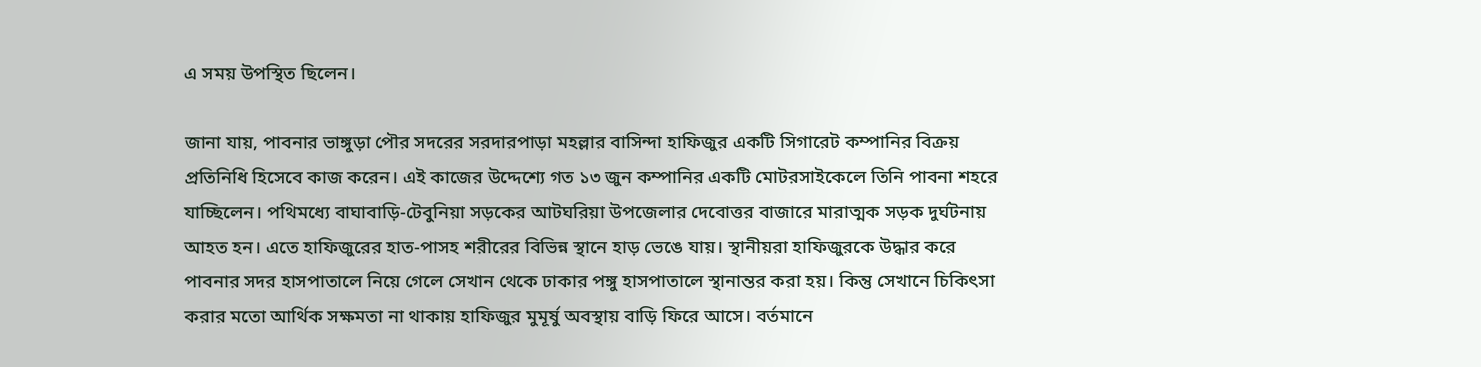এ সময় উপস্থিত ছিলেন।

জানা যায়, পাবনার ভাঙ্গুড়া পৌর সদরের সরদারপাড়া মহল্লার বাসিন্দা হাফিজুর একটি সিগারেট কম্পানির বিক্রয় প্রতিনিধি হিসেবে কাজ করেন। এই কাজের উদ্দেশ্যে গত ১৩ জুন কম্পানির একটি মোটরসাইকেলে তিনি পাবনা শহরে যাচ্ছিলেন। পথিমধ্যে বাঘাবাড়ি-টেবুনিয়া সড়কের আটঘরিয়া উপজেলার দেবোত্তর বাজারে মারাত্মক সড়ক দুর্ঘটনায় আহত হন। এতে হাফিজুরের হাত-পাসহ শরীরের বিভিন্ন স্থানে হাড় ভেঙে যায়। স্থানীয়রা হাফিজুরকে উদ্ধার করে পাবনার সদর হাসপাতালে নিয়ে গেলে সেখান থেকে ঢাকার পঙ্গু হাসপাতালে স্থানান্তর করা হয়। কিন্তু সেখানে চিকিৎসা করার মতো আর্থিক সক্ষমতা না থাকায় হাফিজুর মুমূর্ষু অবস্থায় বাড়ি ফিরে আসে। বর্তমানে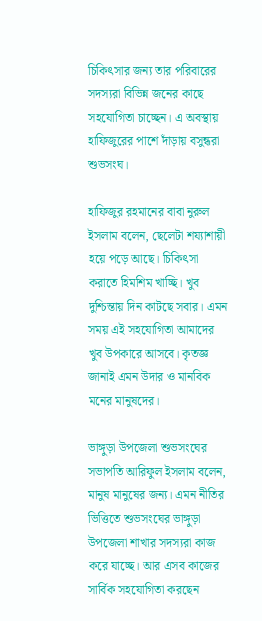চিকিৎসার জন্য তার পরিবারের সদস্যরা বিভিন্ন জনের কাছে সহযোগিতা চাচ্ছেন। এ অবস্থায় হাফিজুরের পাশে দাঁড়ায় বসুন্ধরা শুভসংঘ।

হাফিজুর রহমানের বাবা নুরুল ইসলাম বলেন, ছেলেটা শয্যাশায়ী হয়ে পড়ে আছে। চিকিৎসা করাতে হিমশিম খাচ্ছি। খুব দুশ্চিন্তায় দিন কাটছে সবার। এমন সময় এই সহযোগিতা আমাদের খুব উপকারে আসবে। কৃতজ্ঞ জানাই এমন উদার ও মানবিক মনের মানুষদের।

ভাঙ্গুড়া উপজেলা শুভসংঘের সভাপতি আরিফুল ইসলাম বলেন, মানুষ মানুষের জন্য। এমন নীতির ভিত্তিতে শুভসংঘের ভাঙ্গুড়া উপজেলা শাখার সদস্যরা কাজ করে যাচ্ছে। আর এসব কাজের সার্বিক সহযোগিতা করছেন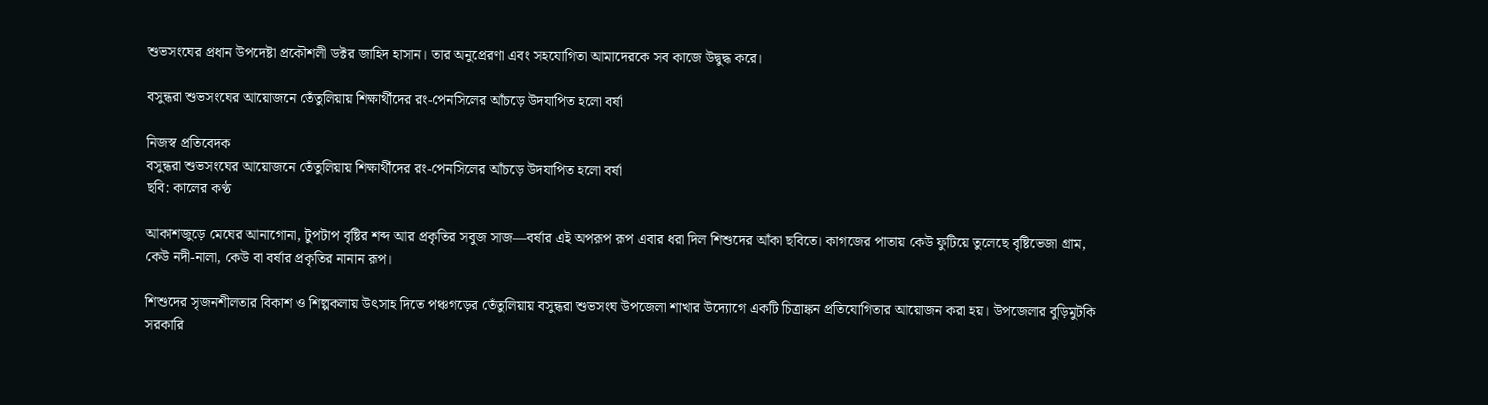শুভসংঘের প্রধান উপদেষ্টা প্রকৌশলী ডক্টর জাহিদ হাসান। তার অনুপ্রেরণা এবং সহযোগিতা আমাদেরকে সব কাজে উদ্বুদ্ধ করে।

বসুন্ধরা শুভসংঘের আয়োজনে তেঁতুলিয়ায় শিক্ষার্থীদের রং-পেনসিলের আঁচড়ে উদযাপিত হলো বর্ষা

নিজস্ব প্রতিবেদক
বসুন্ধরা শুভসংঘের আয়োজনে তেঁতুলিয়ায় শিক্ষার্থীদের রং-পেনসিলের আঁচড়ে উদযাপিত হলো বর্ষা
ছবি: কালের কণ্ঠ

আকাশজুড়ে মেঘের আনাগোনা, টুপটাপ বৃষ্টির শব্দ আর প্রকৃতির সবুজ সাজ—বর্ষার এই অপরূপ রূপ এবার ধরা দিল শিশুদের আঁকা ছবিতে। কাগজের পাতায় কেউ ফুটিয়ে তুলেছে বৃষ্টিভেজা গ্রাম, কেউ নদী-নালা, কেউ বা বর্ষার প্রকৃতির নানান রূপ।

শিশুদের সৃজনশীলতার বিকাশ ও শিল্পকলায় উৎসাহ দিতে পঞ্চগড়ের তেঁতুলিয়ায় বসুন্ধরা শুভসংঘ উপজেলা শাখার উদ্যোগে একটি চিত্রাঙ্কন প্রতিযোগিতার আয়োজন করা হয়। উপজেলার বুড়িমুটকি সরকারি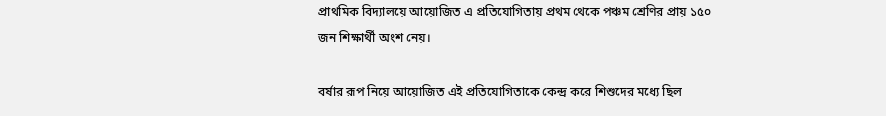প্রাথমিক বিদ্যালয়ে আয়োজিত এ প্রতিযোগিতায় প্রথম থেকে পঞ্চম শ্রেণির প্রায় ১৫০ জন শিক্ষার্থী অংশ নেয়।

বর্ষার রূপ নিয়ে আয়োজিত এই প্রতিযোগিতাকে কেন্দ্র করে শিশুদের মধ্যে ছিল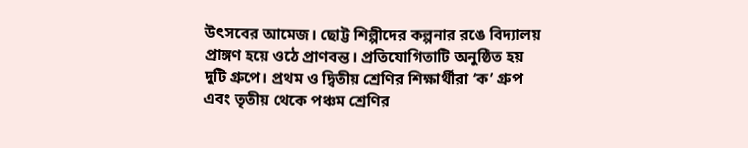উৎসবের আমেজ। ছোট্ট শিল্পীদের কল্পনার রঙে বিদ্যালয় প্রাঙ্গণ হয়ে ওঠে প্রাণবন্ত। প্রতিযোগিতাটি অনুষ্ঠিত হয় দুটি গ্রুপে। প্রথম ও দ্বিতীয় শ্রেণির শিক্ষার্থীরা ‘ক’ গ্রুপ এবং তৃতীয় থেকে পঞ্চম শ্রেণির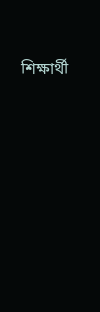শিক্ষার্থী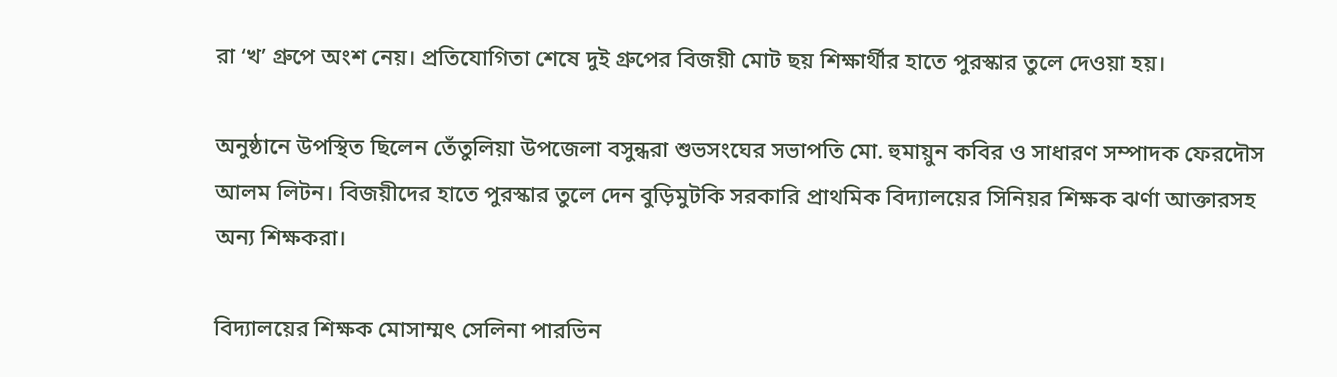রা ‘খ’ গ্রুপে অংশ নেয়। প্রতিযোগিতা শেষে দুই গ্রুপের বিজয়ী মোট ছয় শিক্ষার্থীর হাতে পুরস্কার তুলে দেওয়া হয়।

অনুষ্ঠানে উপস্থিত ছিলেন তেঁতুলিয়া উপজেলা বসুন্ধরা শুভসংঘের সভাপতি মো. হুমায়ুন কবির ও সাধারণ সম্পাদক ফেরদৌস আলম লিটন। বিজয়ীদের হাতে পুরস্কার তুলে দেন বুড়িমুটকি সরকারি প্রাথমিক বিদ্যালয়ের সিনিয়র শিক্ষক ঝর্ণা আক্তারসহ অন্য শিক্ষকরা।

বিদ্যালয়ের শিক্ষক মোসাম্মৎ সেলিনা পারভিন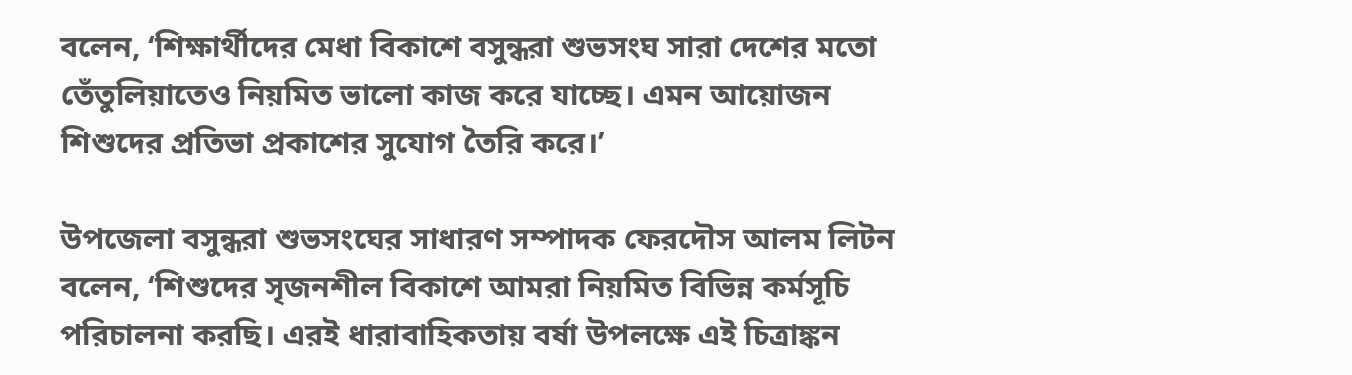বলেন, ‘শিক্ষার্থীদের মেধা বিকাশে বসুন্ধরা শুভসংঘ সারা দেশের মতো তেঁতুলিয়াতেও নিয়মিত ভালো কাজ করে যাচ্ছে। এমন আয়োজন শিশুদের প্রতিভা প্রকাশের সুযোগ তৈরি করে।’

উপজেলা বসুন্ধরা শুভসংঘের সাধারণ সম্পাদক ফেরদৌস আলম লিটন বলেন, ‘শিশুদের সৃজনশীল বিকাশে আমরা নিয়মিত বিভিন্ন কর্মসূচি পরিচালনা করছি। এরই ধারাবাহিকতায় বর্ষা উপলক্ষে এই চিত্রাঙ্কন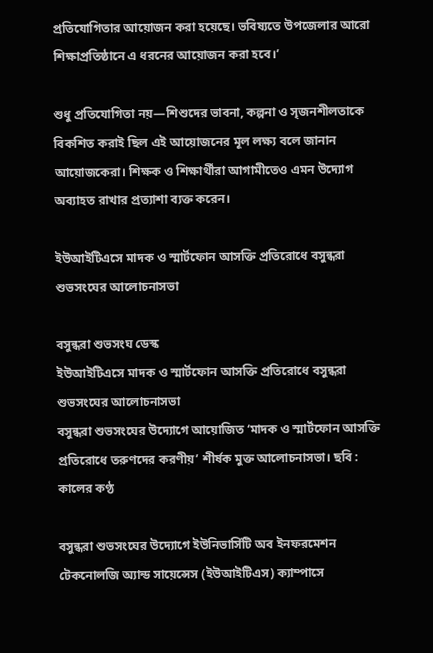প্রতিযোগিতার আয়োজন করা হয়েছে। ভবিষ্যতে উপজেলার আরো শিক্ষাপ্রতিষ্ঠানে এ ধরনের আয়োজন করা হবে।’

শুধু প্রতিযোগিতা নয়—শিশুদের ভাবনা, কল্পনা ও সৃজনশীলতাকে বিকশিত করাই ছিল এই আয়োজনের মূল লক্ষ্য বলে জানান আয়োজকেরা। শিক্ষক ও শিক্ষার্থীরা আগামীতেও এমন উদ্যোগ অব্যাহত রাখার প্রত্যাশা ব্যক্ত করেন।

ইউআইটিএসে মাদক ও স্মার্টফোন আসক্তি প্রতিরোধে বসুন্ধরা শুভসংঘের আলোচনাসভা

বসুন্ধরা শুভসংঘ ডেস্ক
ইউআইটিএসে মাদক ও স্মার্টফোন আসক্তি প্রতিরোধে বসুন্ধরা শুভসংঘের আলোচনাসভা
বসুন্ধরা শুভসংঘের উদ্যোগে আয়োজিত ‘মাদক ও স্মার্টফোন আসক্তি প্রতিরোধে তরুণদের করণীয়’ শীর্ষক মুক্ত আলোচনাসভা। ছবি : কালের কণ্ঠ

বসুন্ধরা শুভসংঘের উদ্যোগে ইউনিভার্সিটি অব ইনফরমেশন টেকনোলজি অ্যান্ড সায়েন্সেস (ইউআইটিএস) ক্যাম্পাসে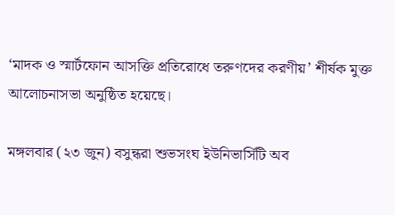‘মাদক ও স্মার্টফোন আসক্তি প্রতিরোধে তরুণদের করণীয়’ শীর্ষক মুক্ত আলোচনাসভা অনুষ্ঠিত হয়েছে।

মঙ্গলবার (২৩ জুন) বসুন্ধরা শুভসংঘ ইউনিভার্সিটি অব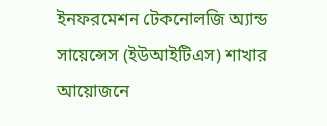ইনফরমেশন টেকনোলজি অ্যান্ড সায়েন্সেস (ইউআইটিএস) শাখার আয়োজনে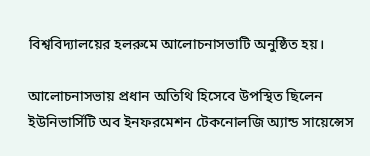বিশ্ববিদ্যালয়ের হলরুমে আলোচনাসভাটি অনুষ্ঠিত হয়।

আলোচনাসভায় প্রধান অতিথি হিসেবে উপস্থিত ছিলেন ইউনিভার্সিটি অব ইনফরমেশন টেকনোলজি অ্যান্ড সায়েন্সেস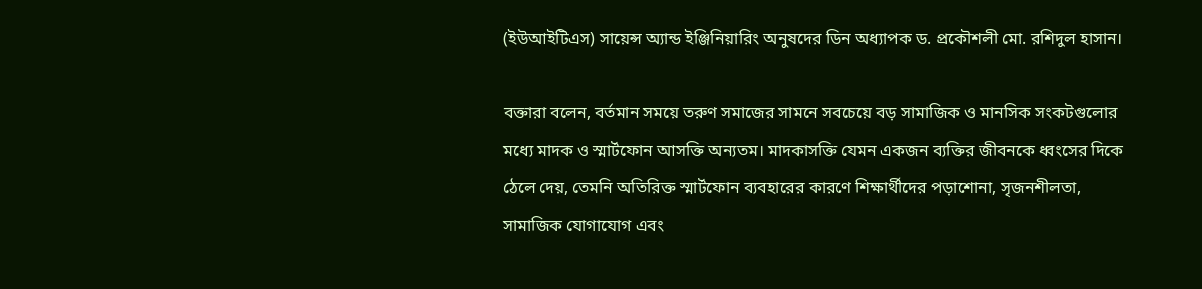(ইউআইটিএস) সায়েন্স অ্যান্ড ইঞ্জিনিয়ারিং অনুষদের ডিন অধ্যাপক ড. প্রকৌশলী মো. রশিদুল হাসান।

বক্তারা বলেন, বর্তমান সময়ে তরুণ সমাজের সামনে সবচেয়ে বড় সামাজিক ও মানসিক সংকটগুলোর মধ্যে মাদক ও স্মার্টফোন আসক্তি অন্যতম। মাদকাসক্তি যেমন একজন ব্যক্তির জীবনকে ধ্বংসের দিকে ঠেলে দেয়, তেমনি অতিরিক্ত স্মার্টফোন ব্যবহারের কারণে শিক্ষার্থীদের পড়াশোনা, সৃজনশীলতা, সামাজিক যোগাযোগ এবং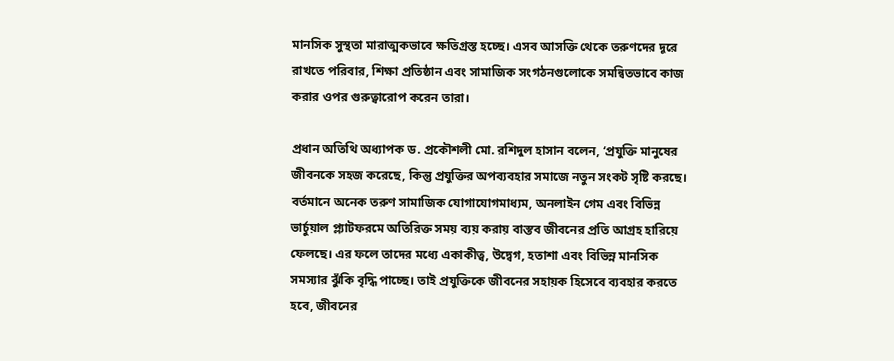মানসিক সুস্থতা মারাত্মকভাবে ক্ষতিগ্রস্ত হচ্ছে। এসব আসক্তি থেকে তরুণদের দূরে রাখতে পরিবার, শিক্ষা প্রতিষ্ঠান এবং সামাজিক সংগঠনগুলোকে সমন্বিতভাবে কাজ করার ওপর গুরুত্বারোপ করেন তারা।

প্রধান অতিথি অধ্যাপক ড. প্রকৌশলী মো. রশিদুল হাসান বলেন, ‘প্রযুক্তি মানুষের জীবনকে সহজ করেছে, কিন্তু প্রযুক্তির অপব্যবহার সমাজে নতুন সংকট সৃষ্টি করছে। বর্তমানে অনেক তরুণ সামাজিক যোগাযোগমাধ্যম, অনলাইন গেম এবং বিভিন্ন ভার্চুয়াল প্ল্যাটফরমে অতিরিক্ত সময় ব্যয় করায় বাস্তব জীবনের প্রতি আগ্রহ হারিয়ে ফেলছে। এর ফলে তাদের মধ্যে একাকীত্ব, উদ্বেগ, হতাশা এবং বিভিন্ন মানসিক সমস্যার ঝুঁকি বৃদ্ধি পাচ্ছে। তাই প্রযুক্তিকে জীবনের সহায়ক হিসেবে ব্যবহার করতে হবে, জীবনের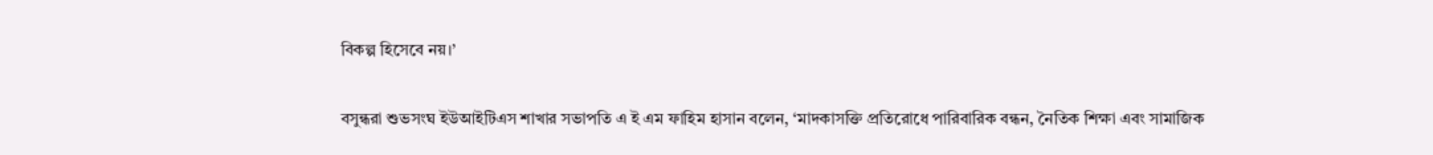বিকল্প হিসেবে নয়।’

বসুন্ধরা শুভসংঘ ইউআইটিএস শাখার সভাপতি এ ই এম ফাহিম হাসান বলেন, ‘মাদকাসক্তি প্রতিরোধে পারিবারিক বন্ধন, নৈতিক শিক্ষা এবং সামাজিক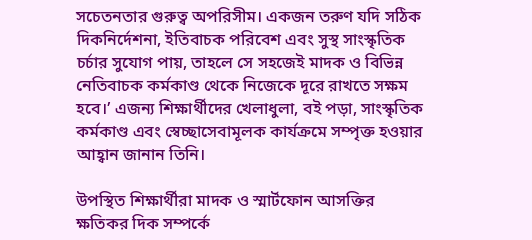সচেতনতার গুরুত্ব অপরিসীম। একজন তরুণ যদি সঠিক দিকনির্দেশনা, ইতিবাচক পরিবেশ এবং সুস্থ সাংস্কৃতিক চর্চার সুযোগ পায়, তাহলে সে সহজেই মাদক ও বিভিন্ন নেতিবাচক কর্মকাণ্ড থেকে নিজেকে দূরে রাখতে সক্ষম হবে।’ এজন্য শিক্ষার্থীদের খেলাধুলা, বই পড়া, সাংস্কৃতিক কর্মকাণ্ড এবং স্বেচ্ছাসেবামূলক কার্যক্রমে সম্পৃক্ত হওয়ার আহ্বান জানান তিনি।

উপস্থিত শিক্ষার্থীরা মাদক ও স্মার্টফোন আসক্তির ক্ষতিকর দিক সম্পর্কে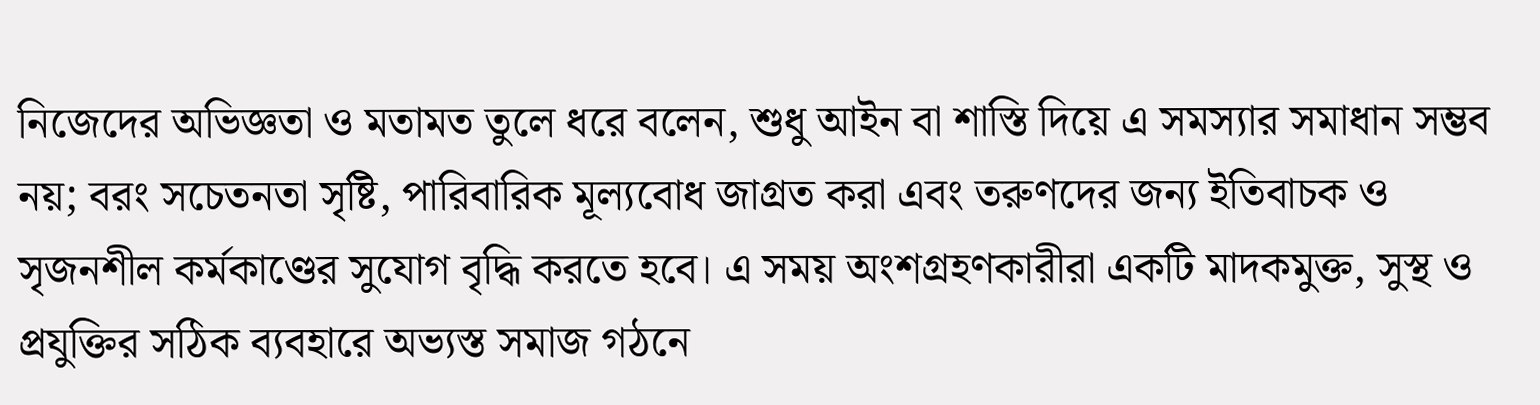নিজেদের অভিজ্ঞতা ও মতামত তুলে ধরে বলেন, শুধু আইন বা শাস্তি দিয়ে এ সমস্যার সমাধান সম্ভব নয়; বরং সচেতনতা সৃষ্টি, পারিবারিক মূল্যবোধ জাগ্রত করা এবং তরুণদের জন্য ইতিবাচক ও সৃজনশীল কর্মকাণ্ডের সুযোগ বৃদ্ধি করতে হবে। এ সময় অংশগ্রহণকারীরা একটি মাদকমুক্ত, সুস্থ ও প্রযুক্তির সঠিক ব্যবহারে অভ্যস্ত সমাজ গঠনে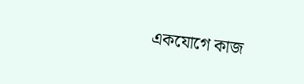একযোগে কাজ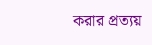করার প্রত্যয়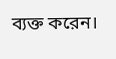ব্যক্ত করেন।